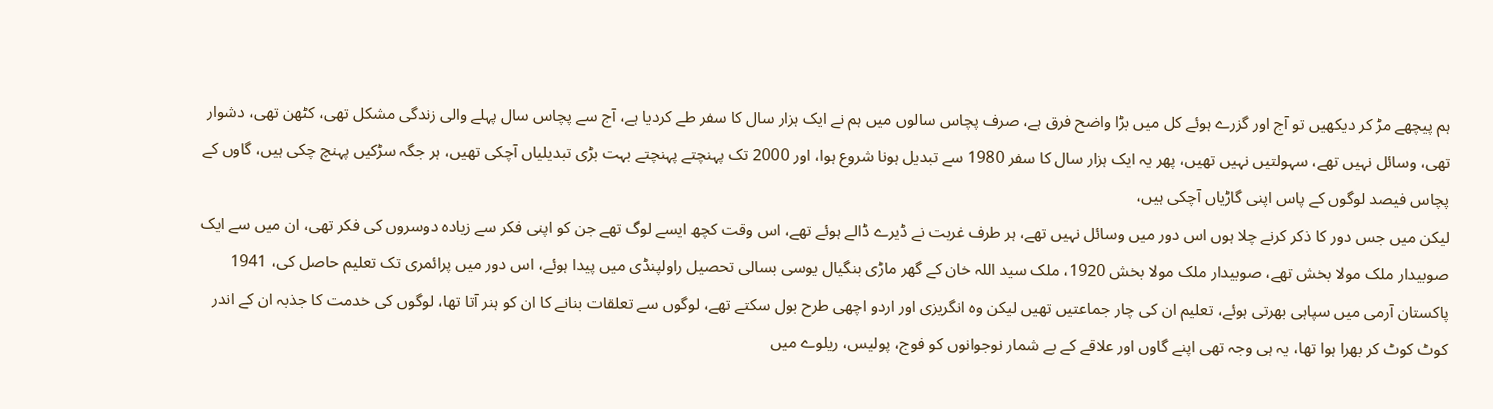ہم پیچھے مڑ کر دیکھیں تو آج اور گزرے ہوئے کل میں بڑا واضح فرق ہے، صرف پچاس سالوں میں ہم نے ایک ہزار سال کا سفر طے کردیا ہے، آج سے پچاس سال پہلے والی زندگی مشکل تھی، کٹھن تھی، دشوار تھی، وسائل نہیں تھے، سہولتیں نہیں تھیں، پھر یہ ایک ہزار سال کا سفر 1980 سے تبدیل ہونا شروع ہوا، اور 2000 تک پہنچتے پہنچتے بہت بڑی تبدیلیاں آچکی تھیں، ہر جگہ سڑکیں پہنچ چکی ہیں، گاوں کے پچاس فیصد لوگوں کے پاس اپنی گاڑیاں آچکی ہیں،
لیکن میں جس دور کا ذکر کرنے چلا ہوں اس دور میں وسائل نہیں تھے، ہر طرف غربت نے ڈیرے ڈالے ہوئے تھے، اس وقت کچھ ایسے لوگ تھے جن کو اپنی فکر سے زیادہ دوسروں کی فکر تھی، ان میں سے ایک صوبیدار ملک مولا بخش تھے، صوبیدار ملک مولا بخش 1920، ملک سید اللہ خان کے گھر ماڑی بنگیال یوسی بسالی تحصیل راولپنڈی میں پیدا ہوئے، اس دور میں پرائمری تک تعلیم حاصل کی، 1941 پاکستان آرمی میں سپاہی بھرتی ہوئے، تعلیم ان کی چار جماعتیں تھیں لیکن وہ انگریزی اور اردو اچھی طرح بول سکتے تھے، لوگوں سے تعلقات بنانے کا ان کو ہنر آتا تھا، لوگوں کی خدمت کا جذبہ ان کے اندر کوٹ کوٹ کر بھرا ہوا تھا، یہ ہی وجہ تھی اپنے گاوں اور علاقے کے بے شمار نوجوانوں کو فوج، پولیس، ریلوے میں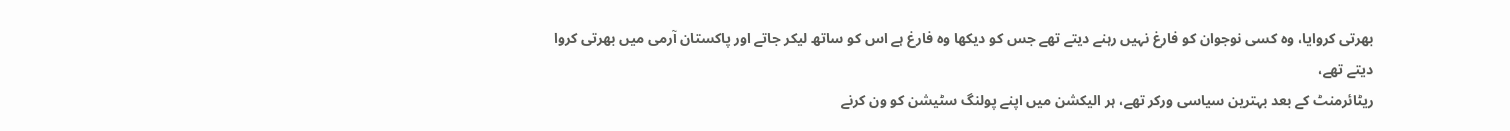بھرتی کروایا، وہ کسی نوجوان کو فارغ نہیں رہنے دیتے تھے جس کو دیکھا وہ فارغ ہے اس کو ساتھ لیکر جاتے اور پاکستان آرمی میں بھرتی کروا دیتے تھے،
ریٹائرمنٹ کے بعد بہترین سیاسی ورکر تھے، ہر الیکشن میں اپنے پولنگ سٹیشن کو ون کرنے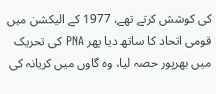کی کوشش کرتے تھے، 1977 کے الیکشن میں قومی اتحاد کا ساتھ دیا پھر PNA کی تحریک میں بھرپور حصہ لیا، وہ گاوں میں کریانہ کی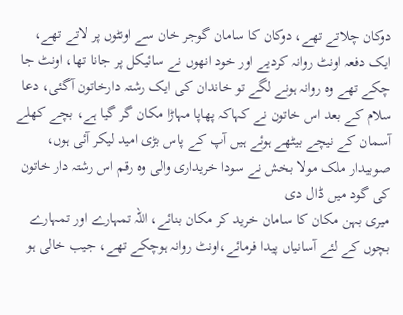دوکان چلاتے تھے، دوکان کا سامان گوجر خان سے اونٹوں پر لاتے تھے، ایک دفعہ اونٹ روانہ کردیے اور خود انھوں نے سائیکل پر جانا تھا، اونٹ جا چکے تھے وہ روانہ ہونے لگے تو خاندان کی ایک رشتہ دارخاتون آگئی، دعا سلام کے بعد اس خاتون نے کہاکہ پھاپا مہاڑا مکان گر گیا ہے، بچے کھلے آسمان کے نیچے بیٹھے ہوئے ہیں آپ کے پاس بڑی امید لیکر آئی ہوں، صوبیدار ملک مولا بخش نے سودا خریداری والی وہ رقم اس رشتہ دار خاتون کی گود میں ڈال دی
میری بہن مکان کا سامان خرید کر مکان بنائے، اللہ تمہارے اور تمہارے بچوں کے لئے آسانیاں پیدا فرمائے،اونٹ روانہ ہوچکے تھے، جیب خالی ہو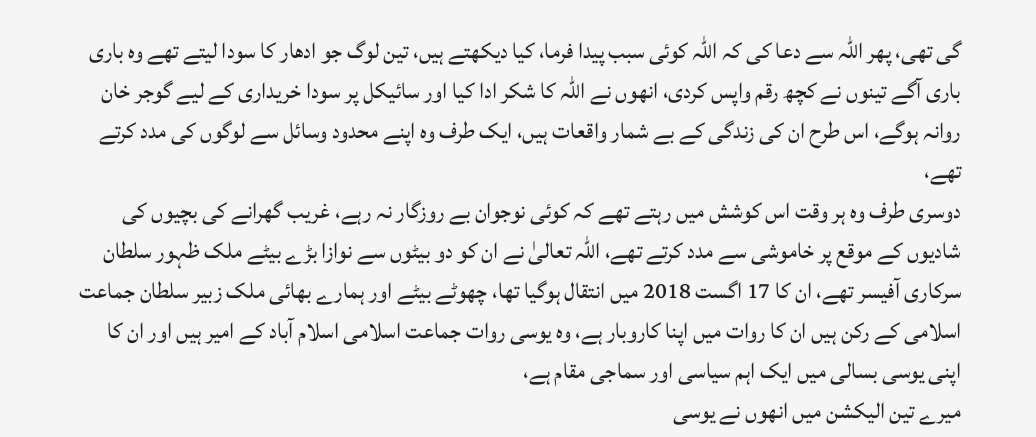گی تھی، پھر اللہ سے دعا کی کہ اللہ کوئی سبب پیدا فرما، کیا دیکھتے ہیں، تین لوگ جو ادھار کا سودا لیتے تھے وہ باری باری آگے تینوں نے کچھ رقم واپس کردی، انھوں نے اللہ کا شکر ادا کیا اور سائیکل پر سودا خریداری کے لیے گوجر خان روانہ ہوگے، اس طرح ان کی زندگی کے بے شمار واقعات ہیں، ایک طرف وہ اپنے محدود وسائل سے لوگوں کی مدد کرتے تھے،
دوسری طرف وہ ہر وقت اس کوشش میں رہتے تھے کہ کوئی نوجوان بے روزگار نہ رہے، غریب گھرانے کی بچیوں کی شادیوں کے موقع پر خاموشی سے مدد کرتے تھے، اللہ تعالیٰ نے ان کو دو بیٹوں سے نوازا بڑے بیٹے ملک ظہور سلطان سرکاری آفیسر تھے، ان کا 17 اگست 2018 میں انتقال ہوگیا تھا، چھوٹے بیٹے اور ہمارے بھائی ملک زبیر سلطان جماعت اسلامی کے رکن ہیں ان کا روات میں اپنا کاروبار ہے، وہ یوسی روات جماعت اسلامی اسلام آباد کے امیر ہیں اور ان کا اپنی یوسی بسالی میں ایک اہم سیاسی اور سماجی مقام ہے،
میرے تین الیکشن میں انھوں نے یوسی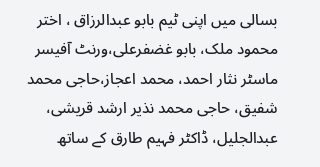بسالی میں اپنی ٹیم بابو عبدالرزاق ، اختر محمود ملک، بابو غضفرعلی،ورنٹ آفیسر ماسٹر نثار احمد، محمد اعجاز،حاجی محمد شفیق، حاجی محمد نذیر ارشد قریشی، عبدالجلیل، ڈاکٹر فہیم طارق کے ساتھ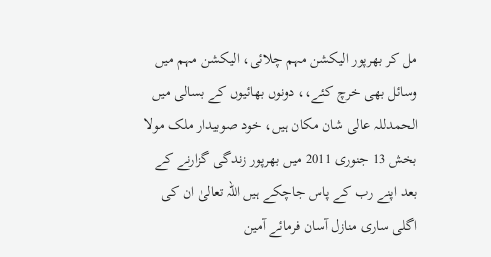مل کر بھرپور الیکشن مہم چلائی، الیکشن مہم میں وسائل بھی خرچ کئے،، دونوں بھائیوں کے بسالی میں الحمدللہ عالی شان مکان ہیں، خود صوبیدار ملک مولا بخش 13 جنوری 2011 میں بھرپور زندگی گزارنے کے بعد اپنے رب کے پاس جاچکے ہیں اللہ تعالیٰ ان کی اگلی ساری منازل آسان فرمائے آمین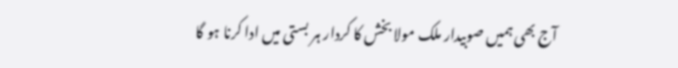آج بھی ہمیں صوبیدار ملک مولا بخش کا کردار ہر بستی میں ادا کرنا ہو گا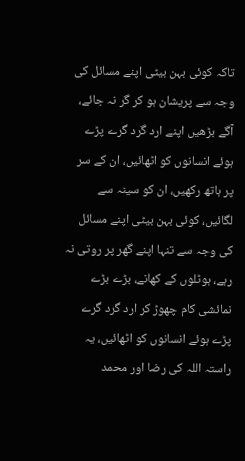تاکہ کوئی بہن بیٹی اپنے مسائل کی وجہ سے پریشان ہو کر گر نہ جائے، آگے بڑھیں اپنے ارد گرد گرے پڑے ہوئے انسانوں کو اٹھائیں، ان کے سر پر ہاتھ رکھیں، ان کو سینہ سے لگائیں، کوئی بہن بیٹی اپنے مسائل کی وجہ سے تنہا اپنے گھر پر روتی نہ رہے، ہوٹلوں کے کھانے، بڑے بڑے نمائشی کام چھوڑ کر ارد گرد گرے پڑے ہوئے انسانوں کو اٹھائیں، یہ راستہ اللہ کی رضا اور محمد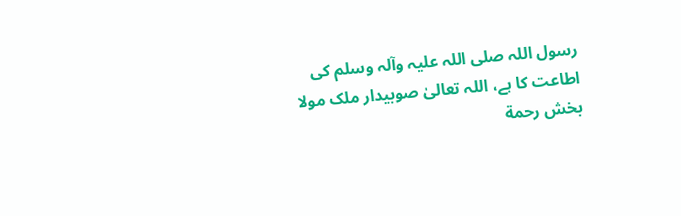رسول اللہ صلی اللہ علیہ وآلہ وسلم کی اطاعت کا ہے، اللہ تعالیٰ صوبیدار ملک مولا بخش رحمة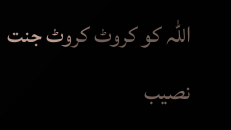اللہ کو کروٹ کروٹ جنت نصیب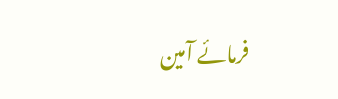فرمائے آمین